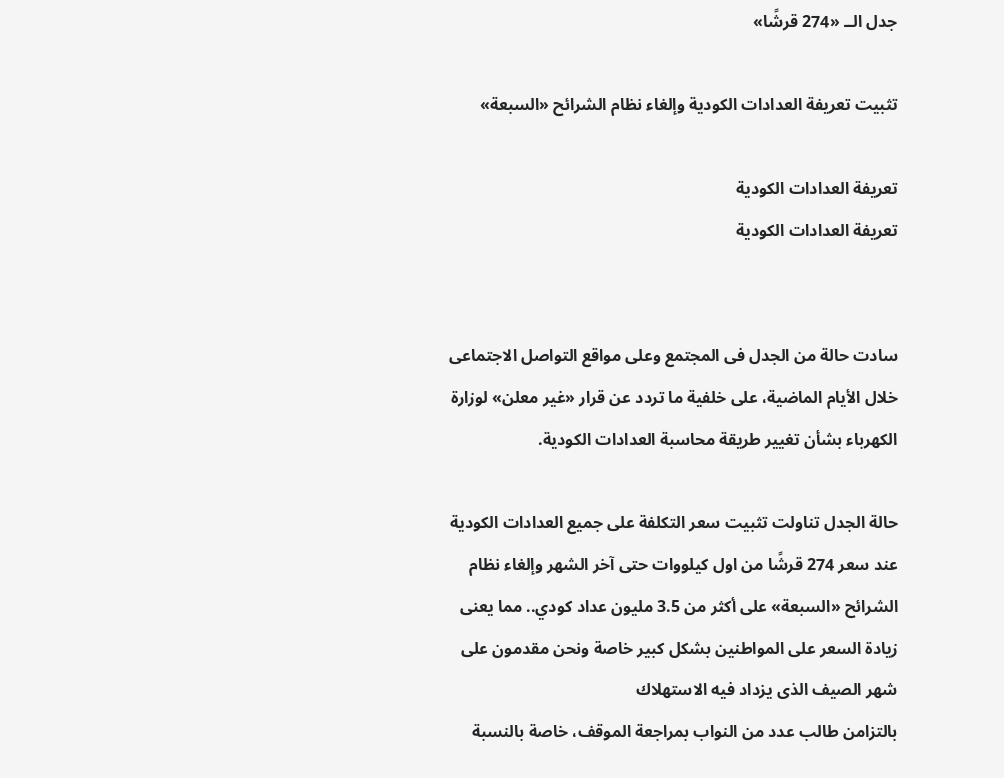جدل الــ «274 قرشًا»

تثبيت تعريفة العدادات الكودية وإلغاء نظام الشرائح «السبعة»

تعريفة العدادات الكودية
تعريفة العدادات الكودية


سادت حالة من الجدل فى المجتمع وعلى مواقع التواصل الاجتماعى خلال الأيام الماضية، على خلفية ما تردد عن قرار «غير معلن» لوزارة الكهرباء بشأن تغيير طريقة محاسبة العدادات الكودية.

حالة الجدل تناولت تثبيت سعر التكلفة على جميع العدادات الكودية عند سعر 274 قرشًا من اول كيلووات حتى آخر الشهر وإلغاء نظام الشرائح «السبعة» على أكثر من 3.5 مليون عداد كودي.. مما يعنى زيادة السعر على المواطنين بشكل كبير خاصة ونحن مقدمون على شهر الصيف الذى يزداد فيه الاستهلاك
بالتزامن طالب عدد من النواب بمراجعة الموقف، خاصة بالنسبة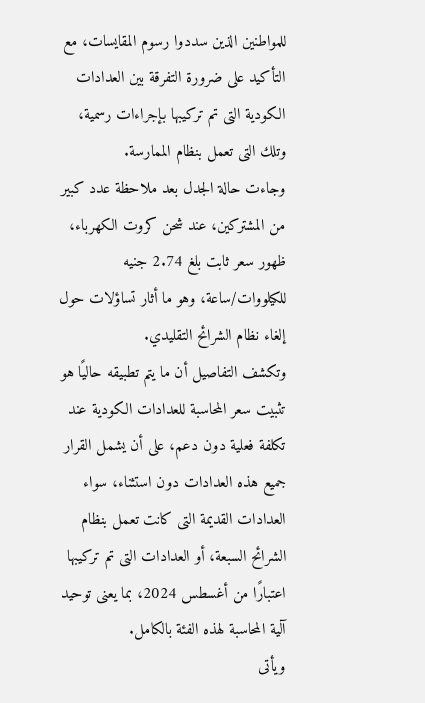للمواطنين الذين سددوا رسوم المقايسات، مع التأكيد على ضرورة التفرقة بين العدادات الكودية التى تم تركيبها بإجراءات رسمية، وتلك التى تعمل بنظام الممارسة.
وجاءت حالة الجدل بعد ملاحظة عدد كبير من المشتركين، عند شحن كروت الكهرباء، ظهور سعر ثابت بلغ 2.74 جنيه للكيلووات/ساعة، وهو ما أثار تساؤلات حول إلغاء نظام الشرائح التقليدي.
وتكشف التفاصيل أن ما يتم تطبيقه حاليًا هو تثبيت سعر المحاسبة للعدادات الكودية عند تكلفة فعلية دون دعم، على أن يشمل القرار جميع هذه العدادات دون استثناء، سواء العدادات القديمة التى كانت تعمل بنظام الشرائح السبعة، أو العدادات التى تم تركيبها اعتبارًا من أغسطس 2024، بما يعنى توحيد آلية المحاسبة لهذه الفئة بالكامل.
ويأتى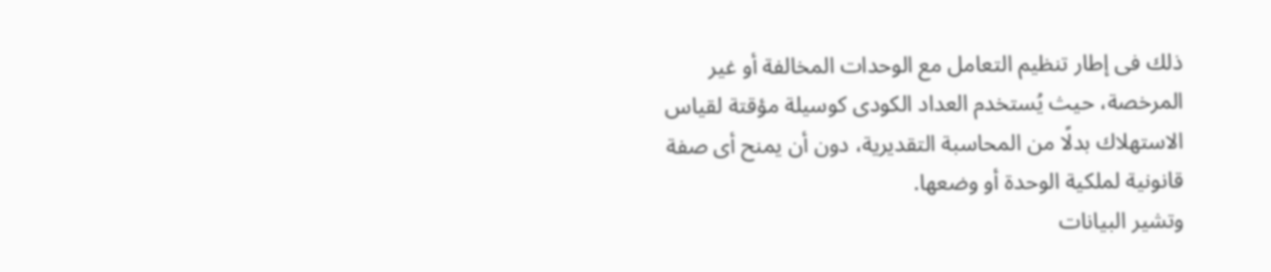ذلك فى إطار تنظيم التعامل مع الوحدات المخالفة أو غير المرخصة، حيث يُستخدم العداد الكودى كوسيلة مؤقتة لقياس الاستهلاك بدلًا من المحاسبة التقديرية، دون أن يمنح أى صفة قانونية لملكية الوحدة أو وضعها.
وتشير البيانات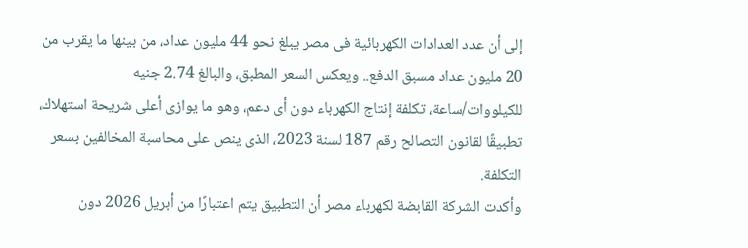إلى أن عدد العدادات الكهربائية فى مصر يبلغ نحو 44 مليون عداد، من بينها ما يقرب من 20 مليون عداد مسبق الدفع.. ويعكس السعر المطبق، والبالغ 2.74 جنيه للكيلووات/ساعة، تكلفة إنتاج الكهرباء دون أى دعم، وهو ما يوازى أعلى شريحة استهلاك، تطبيقًا لقانون التصالح رقم 187 لسنة 2023، الذى ينص على محاسبة المخالفين بسعر التكلفة.
وأكدت الشركة القابضة لكهرباء مصر أن التطبيق يتم اعتبارًا من أبريل 2026 دون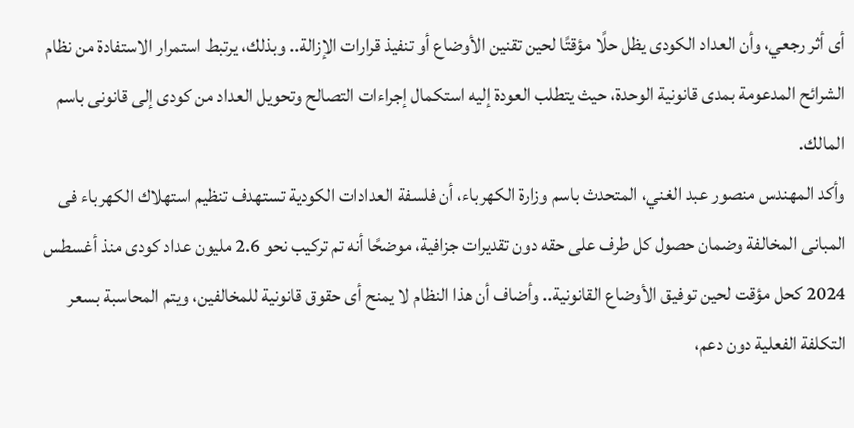أى أثر رجعي، وأن العداد الكودى يظل حلًا مؤقتًا لحين تقنين الأوضاع أو تنفيذ قرارات الإزالة.. وبذلك، يرتبط استمرار الاستفادة من نظام الشرائح المدعومة بمدى قانونية الوحدة، حيث يتطلب العودة إليه استكمال إجراءات التصالح وتحويل العداد من كودى إلى قانونى باسم المالك.
وأكد المهندس منصور عبد الغني، المتحدث باسم وزارة الكهرباء، أن فلسفة العدادات الكودية تستهدف تنظيم استهلاك الكهرباء فى المبانى المخالفة وضمان حصول كل طرف على حقه دون تقديرات جزافية، موضحًا أنه تم تركيب نحو 2.6 مليون عداد كودى منذ أغسطس 2024 كحل مؤقت لحين توفيق الأوضاع القانونية.. وأضاف أن هذا النظام لا يمنح أى حقوق قانونية للمخالفين، ويتم المحاسبة بسعر التكلفة الفعلية دون دعم،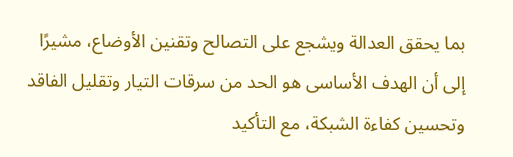بما يحقق العدالة ويشجع على التصالح وتقنين الأوضاع، مشيرًا إلى أن الهدف الأساسى هو الحد من سرقات التيار وتقليل الفاقد وتحسين كفاءة الشبكة، مع التأكيد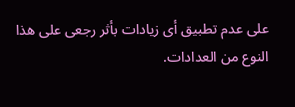على عدم تطبيق أى زيادات بأثر رجعى على هذا النوع من العدادات.